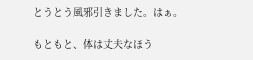とうとう風邪引きました。はぁ。

もともと、体は丈夫なほう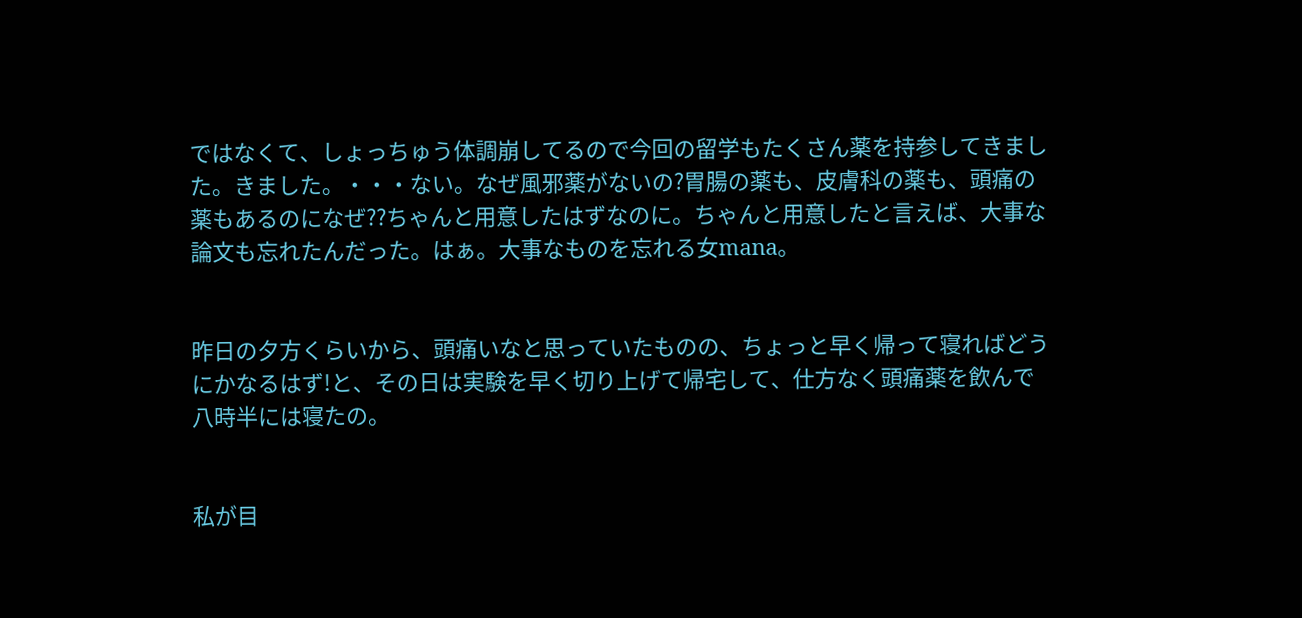ではなくて、しょっちゅう体調崩してるので今回の留学もたくさん薬を持参してきました。きました。・・・ない。なぜ風邪薬がないの?胃腸の薬も、皮膚科の薬も、頭痛の薬もあるのになぜ??ちゃんと用意したはずなのに。ちゃんと用意したと言えば、大事な論文も忘れたんだった。はぁ。大事なものを忘れる女mana。


昨日の夕方くらいから、頭痛いなと思っていたものの、ちょっと早く帰って寝ればどうにかなるはず!と、その日は実験を早く切り上げて帰宅して、仕方なく頭痛薬を飲んで八時半には寝たの。


私が目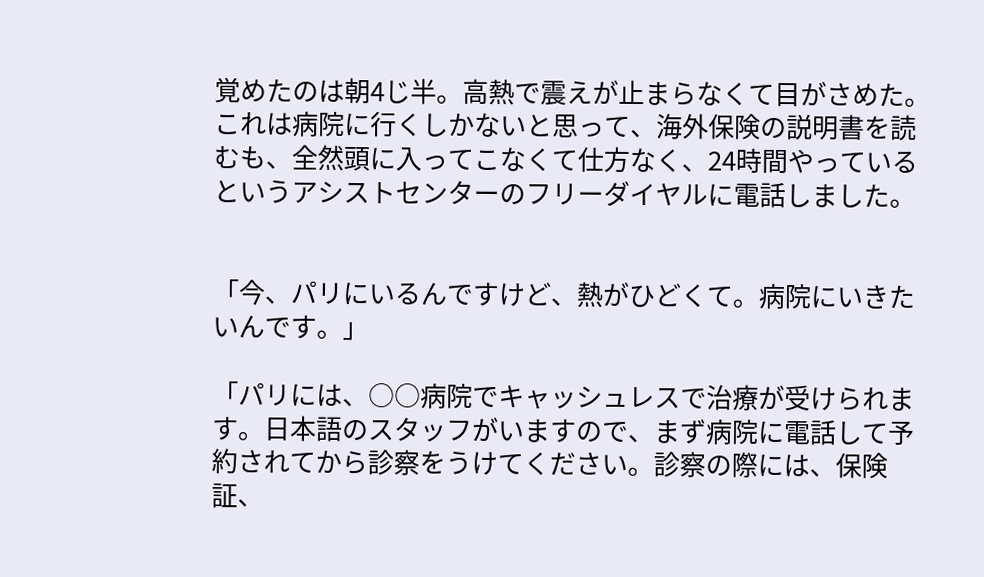覚めたのは朝4じ半。高熱で震えが止まらなくて目がさめた。これは病院に行くしかないと思って、海外保険の説明書を読むも、全然頭に入ってこなくて仕方なく、24時間やっているというアシストセンターのフリーダイヤルに電話しました。


「今、パリにいるんですけど、熱がひどくて。病院にいきたいんです。」

「パリには、○○病院でキャッシュレスで治療が受けられます。日本語のスタッフがいますので、まず病院に電話して予約されてから診察をうけてください。診察の際には、保険証、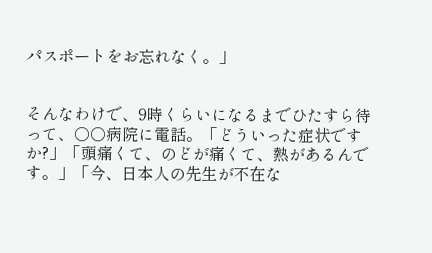パスポートをお忘れなく。」


そんなわけで、9時くらいになるまでひたすら待って、○○病院に電話。「どういった症状ですか?」「頭痛くて、のどが痛くて、熱があるんです。」「今、日本人の先生が不在な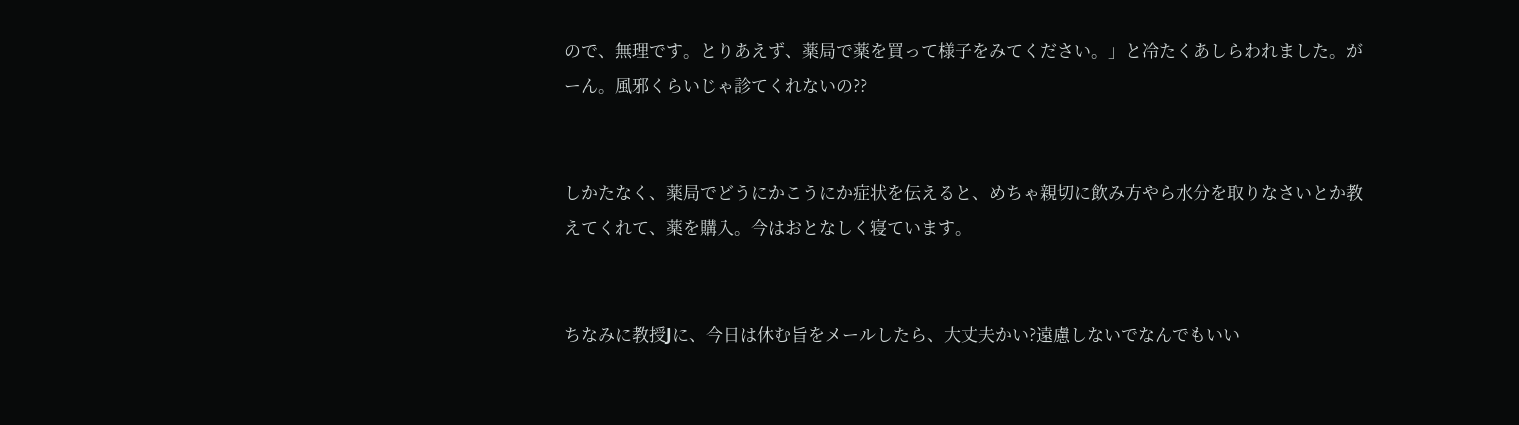ので、無理です。とりあえず、薬局で薬を買って様子をみてください。」と冷たくあしらわれました。がーん。風邪くらいじゃ診てくれないの??


しかたなく、薬局でどうにかこうにか症状を伝えると、めちゃ親切に飲み方やら水分を取りなさいとか教えてくれて、薬を購入。今はおとなしく寝ています。


ちなみに教授Jに、今日は休む旨をメールしたら、大丈夫かい?遠慮しないでなんでもいい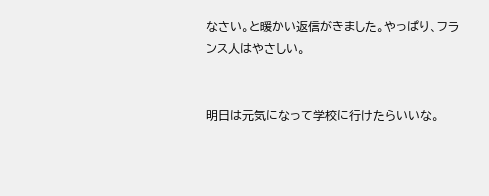なさい。と暖かい返信がきました。やっぱり、フランス人はやさしい。


明日は元気になって学校に行けたらいいな。